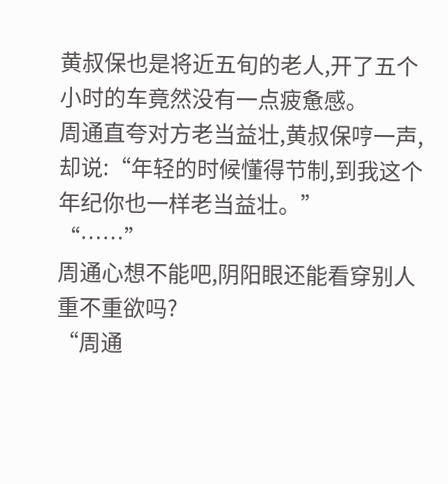黄叔保也是将近五旬的老人,开了五个小时的车竟然没有一点疲惫感。
周通直夸对方老当益壮,黄叔保哼一声,却说:“年轻的时候懂得节制,到我这个年纪你也一样老当益壮。”
“……”
周通心想不能吧,阴阳眼还能看穿别人重不重欲吗?
“周通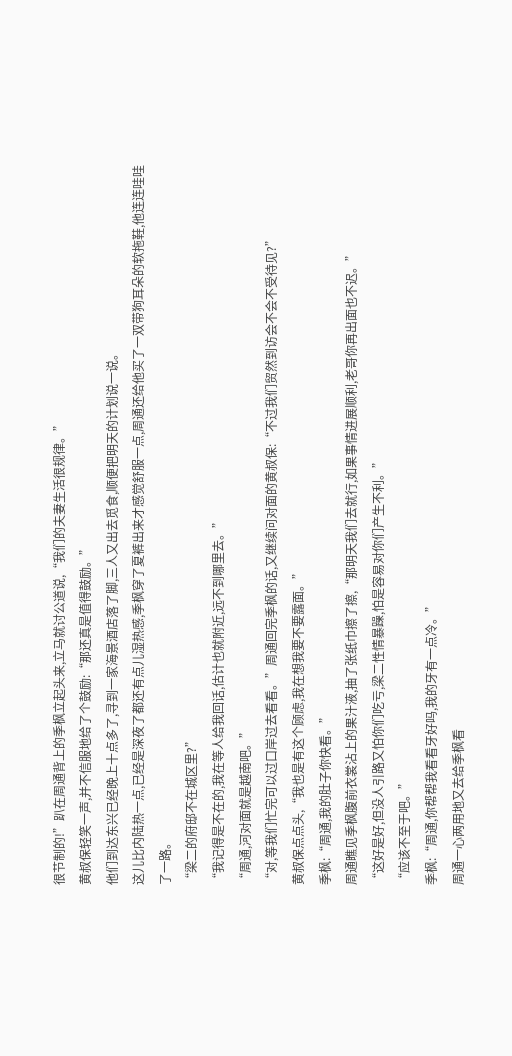很节制的!”趴在周通背上的季枫立起头来,立马就讨公道说,“我们的夫妻生活很规律。”
黄叔保轻笑一声,并不信服地给了个鼓励:“那还真是值得鼓励。”
他们到达东兴已经晚上十点多了,寻到一家海景酒店落了脚,三人又出去觅食,顺便把明天的计划说一说。
这儿比内陆热一点,已经是深夜了都还有点儿湿热感,季枫穿了夏裤出来才感觉舒服一点,周通还给他买了一双带狗耳朵的软拖鞋,他连连哇哇了一路。
“梁二的府邸不在城区里?”
“我记得是不在的,我在等人给我回话,估计也就附近,远不到哪里去。”
“周通,河对面就是越南吧。”
“对,等我们忙完可以过口岸过去看看。”周通回完季枫的话,又继续问对面的黄叔保:“不过我们贸然到访会不会不受待见?”
黄叔保点点头,“我也是有这个顾虑,我在想我要不要露面。”
季枫:“周通,我的肚子你快看。”
周通瞧见季枫腹前衣裳沾上的果汁液,抽了张纸巾擦了擦,“那明天我们去就行,如果事情进展顺利,老哥你再出面也不迟。”
“这好是好,但没人引路又怕你们吃亏,梁二性情暴躁,怕是容易对你们产生不利。”
“应该不至于吧。”
季枫:“周通,你帮帮我看看牙好吗,我的牙有一点冷。”
周通一心两用地又去给季枫看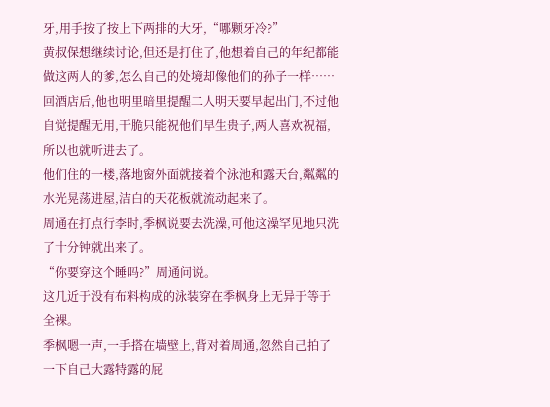牙,用手按了按上下两排的大牙,“哪颗牙冷?”
黄叔保想继续讨论,但还是打住了,他想着自己的年纪都能做这两人的爹,怎么自己的处境却像他们的孙子一样……
回酒店后,他也明里暗里提醒二人明天要早起出门,不过他自觉提醒无用,干脆只能祝他们早生贵子,两人喜欢祝福,所以也就听进去了。
他们住的一楼,落地窗外面就接着个泳池和露天台,粼粼的水光晃荡进屋,洁白的天花板就流动起来了。
周通在打点行李时,季枫说要去洗澡,可他这澡罕见地只洗了十分钟就出来了。
“你要穿这个睡吗?”周通问说。
这几近于没有布料构成的泳装穿在季枫身上无异于等于全裸。
季枫嗯一声,一手搭在墙壁上,背对着周通,忽然自己拍了一下自己大露特露的屁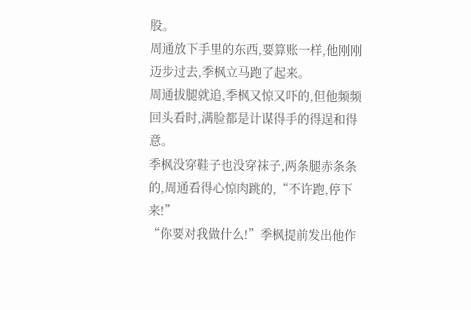股。
周通放下手里的东西,要算账一样,他刚刚迈步过去,季枫立马跑了起来。
周通拔腿就追,季枫又惊又吓的,但他频频回头看时,满脸都是计谋得手的得逞和得意。
季枫没穿鞋子也没穿袜子,两条腿赤条条的,周通看得心惊肉跳的,“不许跑,停下来!”
“你要对我做什么!”季枫提前发出他作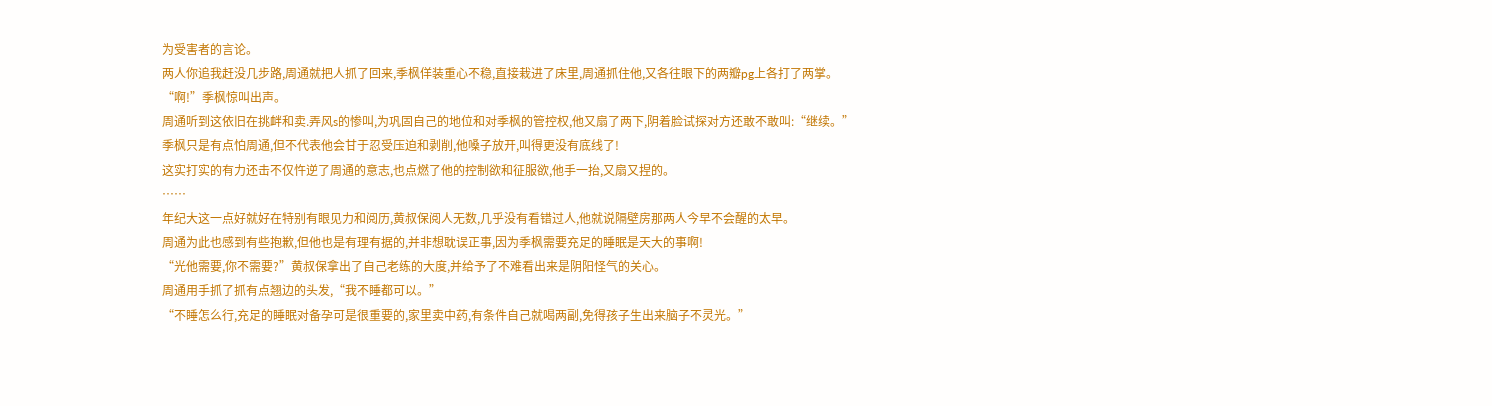为受害者的言论。
两人你追我赶没几步路,周通就把人抓了回来,季枫佯装重心不稳,直接栽进了床里,周通抓住他,又各往眼下的两瓣pg上各打了两掌。
“啊!”季枫惊叫出声。
周通听到这依旧在挑衅和卖.弄风s的惨叫,为巩固自己的地位和对季枫的管控权,他又扇了两下,阴着脸试探对方还敢不敢叫:“继续。”
季枫只是有点怕周通,但不代表他会甘于忍受压迫和剥削,他嗓子放开,叫得更没有底线了!
这实打实的有力还击不仅忤逆了周通的意志,也点燃了他的控制欲和征服欲,他手一抬,又扇又捏的。
……
年纪大这一点好就好在特别有眼见力和阅历,黄叔保阅人无数,几乎没有看错过人,他就说隔壁房那两人今早不会醒的太早。
周通为此也感到有些抱歉,但他也是有理有据的,并非想耽误正事,因为季枫需要充足的睡眠是天大的事啊!
“光他需要,你不需要?”黄叔保拿出了自己老练的大度,并给予了不难看出来是阴阳怪气的关心。
周通用手抓了抓有点翘边的头发,“我不睡都可以。”
“不睡怎么行,充足的睡眠对备孕可是很重要的,家里卖中药,有条件自己就喝两副,免得孩子生出来脑子不灵光。”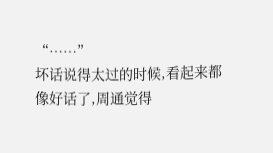“……”
坏话说得太过的时候,看起来都像好话了,周通觉得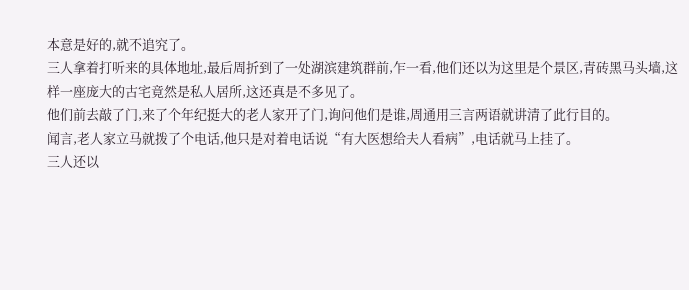本意是好的,就不追究了。
三人拿着打听来的具体地址,最后周折到了一处湖滨建筑群前,乍一看,他们还以为这里是个景区,青砖黑马头墙,这样一座庞大的古宅竟然是私人居所,这还真是不多见了。
他们前去敲了门,来了个年纪挺大的老人家开了门,询问他们是谁,周通用三言两语就讲清了此行目的。
闻言,老人家立马就拨了个电话,他只是对着电话说“有大医想给夫人看病”,电话就马上挂了。
三人还以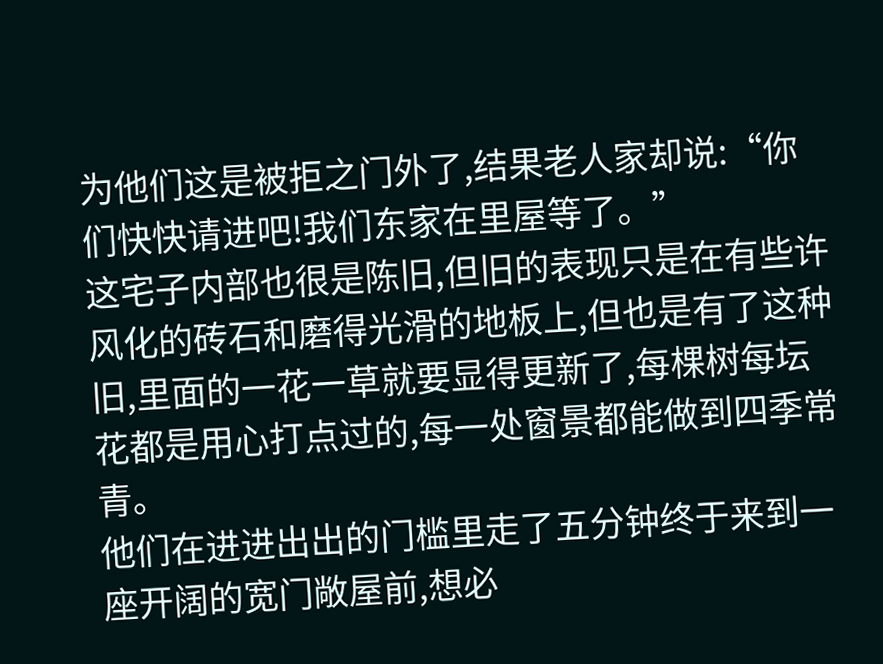为他们这是被拒之门外了,结果老人家却说:“你们快快请进吧!我们东家在里屋等了。”
这宅子内部也很是陈旧,但旧的表现只是在有些许风化的砖石和磨得光滑的地板上,但也是有了这种旧,里面的一花一草就要显得更新了,每棵树每坛花都是用心打点过的,每一处窗景都能做到四季常青。
他们在进进出出的门槛里走了五分钟终于来到一座开阔的宽门敞屋前,想必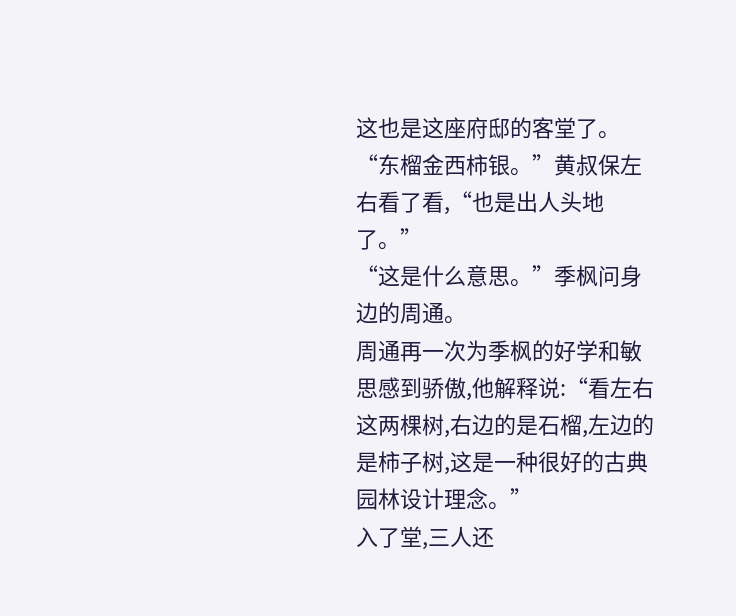这也是这座府邸的客堂了。
“东榴金西柿银。”黄叔保左右看了看,“也是出人头地了。”
“这是什么意思。”季枫问身边的周通。
周通再一次为季枫的好学和敏思感到骄傲,他解释说:“看左右这两棵树,右边的是石榴,左边的是柿子树,这是一种很好的古典园林设计理念。”
入了堂,三人还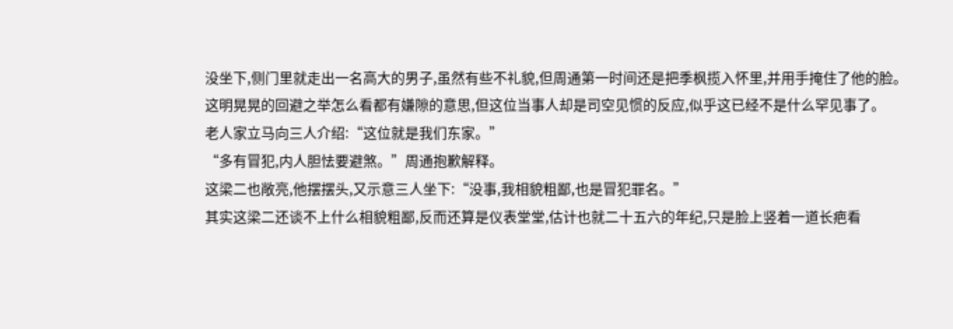没坐下,侧门里就走出一名高大的男子,虽然有些不礼貌,但周通第一时间还是把季枫揽入怀里,并用手掩住了他的脸。
这明晃晃的回避之举怎么看都有嫌隙的意思,但这位当事人却是司空见惯的反应,似乎这已经不是什么罕见事了。
老人家立马向三人介绍:“这位就是我们东家。”
“多有冒犯,内人胆怯要避煞。”周通抱歉解释。
这梁二也敞亮,他摆摆头,又示意三人坐下:“没事,我相貌粗鄙,也是冒犯罪名。”
其实这梁二还谈不上什么相貌粗鄙,反而还算是仪表堂堂,估计也就二十五六的年纪,只是脸上竖着一道长疤看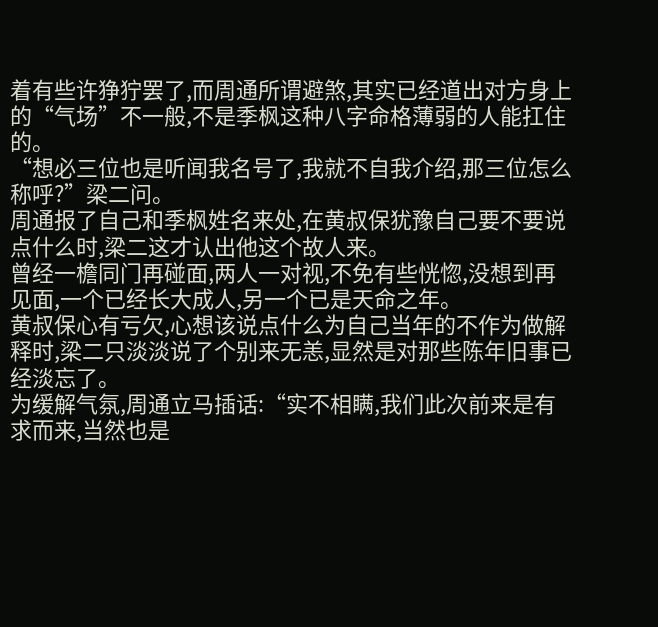着有些许狰狞罢了,而周通所谓避煞,其实已经道出对方身上的“气场”不一般,不是季枫这种八字命格薄弱的人能扛住的。
“想必三位也是听闻我名号了,我就不自我介绍,那三位怎么称呼?”梁二问。
周通报了自己和季枫姓名来处,在黄叔保犹豫自己要不要说点什么时,梁二这才认出他这个故人来。
曾经一檐同门再碰面,两人一对视,不免有些恍惚,没想到再见面,一个已经长大成人,另一个已是天命之年。
黄叔保心有亏欠,心想该说点什么为自己当年的不作为做解释时,梁二只淡淡说了个别来无恙,显然是对那些陈年旧事已经淡忘了。
为缓解气氛,周通立马插话:“实不相瞒,我们此次前来是有求而来,当然也是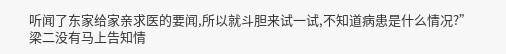听闻了东家给家亲求医的要闻,所以就斗胆来试一试,不知道病患是什么情况?”
梁二没有马上告知情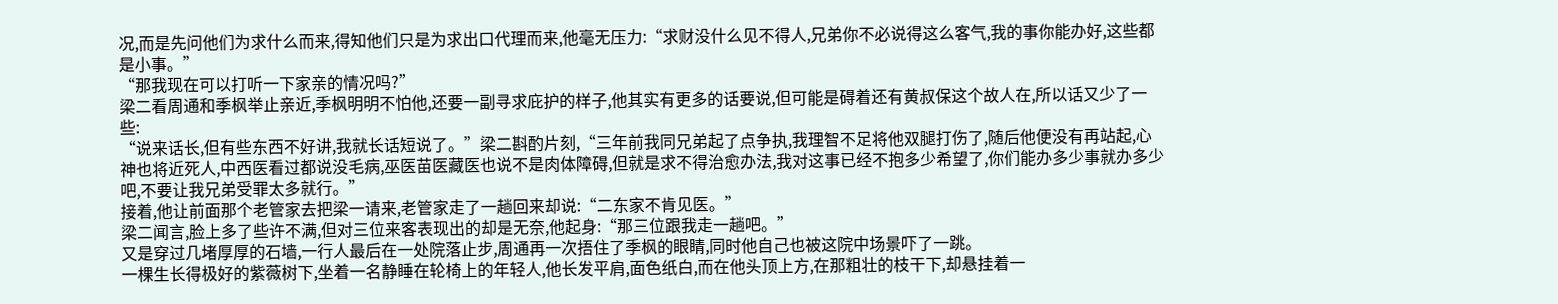况,而是先问他们为求什么而来,得知他们只是为求出口代理而来,他毫无压力:“求财没什么见不得人,兄弟你不必说得这么客气,我的事你能办好,这些都是小事。”
“那我现在可以打听一下家亲的情况吗?”
梁二看周通和季枫举止亲近,季枫明明不怕他,还要一副寻求庇护的样子,他其实有更多的话要说,但可能是碍着还有黄叔保这个故人在,所以话又少了一些:
“说来话长,但有些东西不好讲,我就长话短说了。”梁二斟酌片刻,“三年前我同兄弟起了点争执,我理智不足将他双腿打伤了,随后他便没有再站起,心神也将近死人,中西医看过都说没毛病,巫医苗医藏医也说不是肉体障碍,但就是求不得治愈办法,我对这事已经不抱多少希望了,你们能办多少事就办多少吧,不要让我兄弟受罪太多就行。”
接着,他让前面那个老管家去把梁一请来,老管家走了一趟回来却说:“二东家不肯见医。”
梁二闻言,脸上多了些许不满,但对三位来客表现出的却是无奈,他起身:“那三位跟我走一趟吧。”
又是穿过几堵厚厚的石墙,一行人最后在一处院落止步,周通再一次捂住了季枫的眼睛,同时他自己也被这院中场景吓了一跳。
一棵生长得极好的紫薇树下,坐着一名静睡在轮椅上的年轻人,他长发平肩,面色纸白,而在他头顶上方,在那粗壮的枝干下,却悬挂着一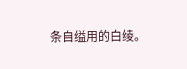条自缢用的白绫。